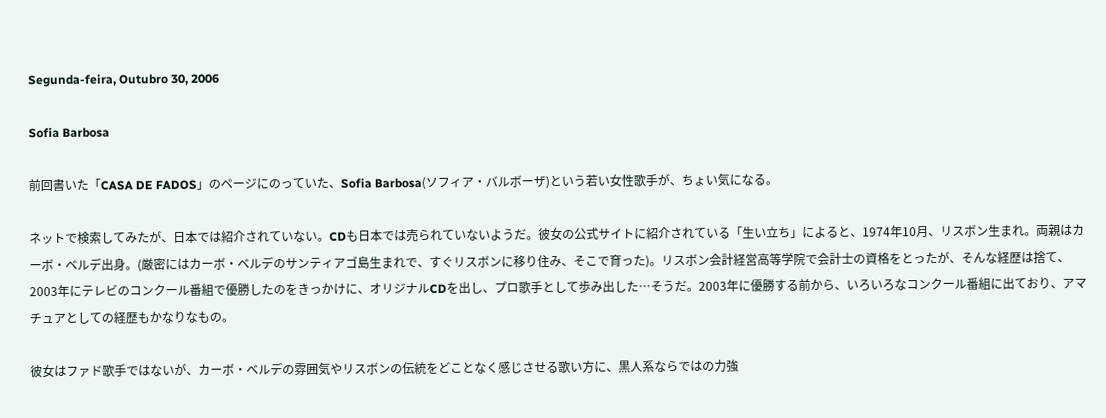Segunda-feira, Outubro 30, 2006

Sofia Barbosa

前回書いた「CASA DE FADOS」のページにのっていた、Sofia Barbosa(ソフィア・バルボーザ)という若い女性歌手が、ちょい気になる。

ネットで検索してみたが、日本では紹介されていない。CDも日本では売られていないようだ。彼女の公式サイトに紹介されている「生い立ち」によると、1974年10月、リスボン生まれ。両親はカーボ・ベルデ出身。(厳密にはカーボ・ベルデのサンティアゴ島生まれで、すぐリスボンに移り住み、そこで育った)。リスボン会計経営高等学院で会計士の資格をとったが、そんな経歴は捨て、2003年にテレビのコンクール番組で優勝したのをきっかけに、オリジナルCDを出し、プロ歌手として歩み出した…そうだ。2003年に優勝する前から、いろいろなコンクール番組に出ており、アマチュアとしての経歴もかなりなもの。

彼女はファド歌手ではないが、カーボ・ベルデの雰囲気やリスボンの伝統をどことなく感じさせる歌い方に、黒人系ならではの力強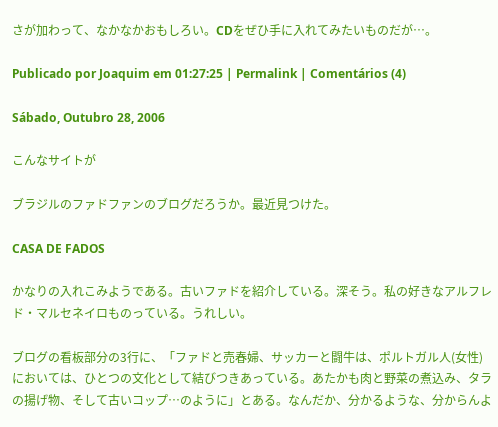さが加わって、なかなかおもしろい。CDをぜひ手に入れてみたいものだが…。

Publicado por Joaquim em 01:27:25 | Permalink | Comentários (4)

Sábado, Outubro 28, 2006

こんなサイトが

ブラジルのファドファンのブログだろうか。最近見つけた。

CASA DE FADOS

かなりの入れこみようである。古いファドを紹介している。深そう。私の好きなアルフレド・マルセネイロものっている。うれしい。

ブログの看板部分の3行に、「ファドと売春婦、サッカーと闘牛は、ポルトガル人(女性)においては、ひとつの文化として結びつきあっている。あたかも肉と野菜の煮込み、タラの揚げ物、そして古いコップ…のように」とある。なんだか、分かるような、分からんよ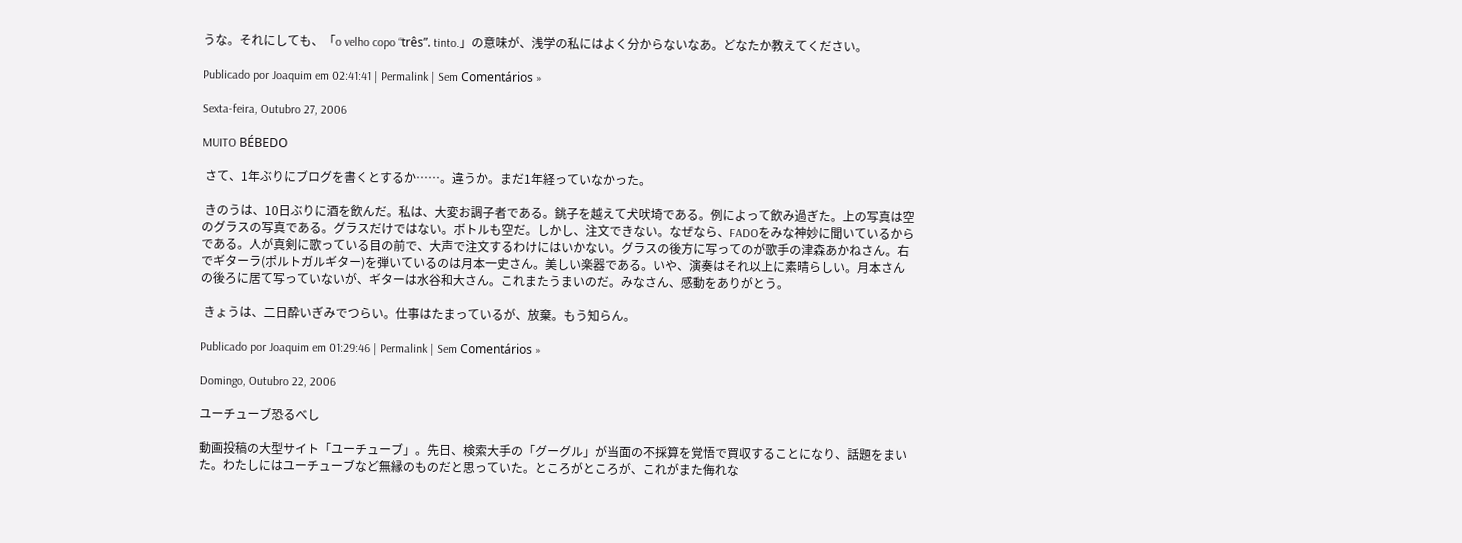うな。それにしても、「o velho copo “três”. tinto.」の意味が、浅学の私にはよく分からないなあ。どなたか教えてください。

Publicado por Joaquim em 02:41:41 | Permalink | Sem Comentários »

Sexta-feira, Outubro 27, 2006

MUITO BÉBEDO

 さて、1年ぶりにブログを書くとするか……。違うか。まだ1年経っていなかった。

 きのうは、10日ぶりに酒を飲んだ。私は、大変お調子者である。銚子を越えて犬吠埼である。例によって飲み過ぎた。上の写真は空のグラスの写真である。グラスだけではない。ボトルも空だ。しかし、注文できない。なぜなら、FADOをみな神妙に聞いているからである。人が真剣に歌っている目の前で、大声で注文するわけにはいかない。グラスの後方に写ってのが歌手の津森あかねさん。右でギターラ(ポルトガルギター)を弾いているのは月本一史さん。美しい楽器である。いや、演奏はそれ以上に素晴らしい。月本さんの後ろに居て写っていないが、ギターは水谷和大さん。これまたうまいのだ。みなさん、感動をありがとう。

 きょうは、二日酔いぎみでつらい。仕事はたまっているが、放棄。もう知らん。

Publicado por Joaquim em 01:29:46 | Permalink | Sem Comentários »

Domingo, Outubro 22, 2006

ユーチューブ恐るべし

動画投稿の大型サイト「ユーチューブ」。先日、検索大手の「グーグル」が当面の不採算を覚悟で買収することになり、話題をまいた。わたしにはユーチューブなど無縁のものだと思っていた。ところがところが、これがまた侮れな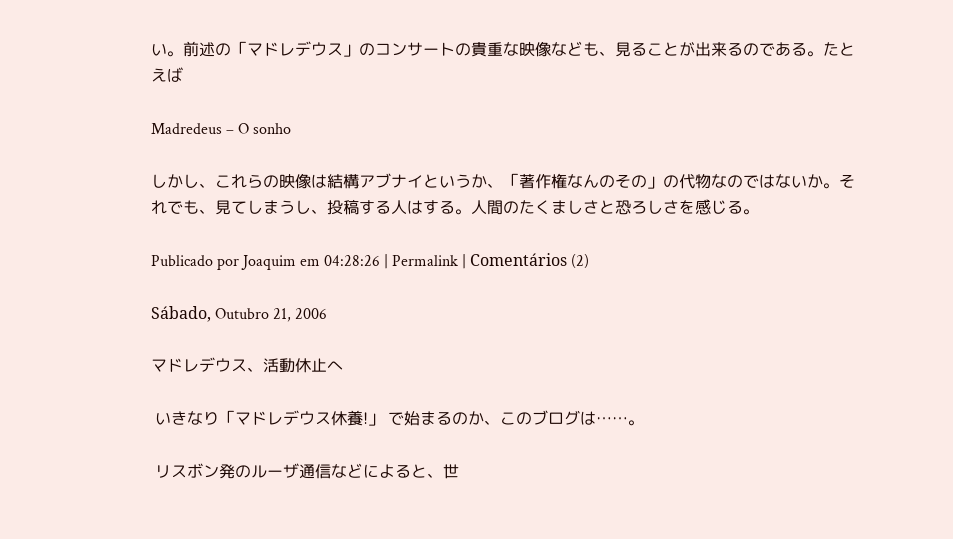い。前述の「マドレデウス」のコンサートの貴重な映像なども、見ることが出来るのである。たとえば

Madredeus – O sonho

しかし、これらの映像は結構アブナイというか、「著作権なんのその」の代物なのではないか。それでも、見てしまうし、投稿する人はする。人間のたくましさと恐ろしさを感じる。

Publicado por Joaquim em 04:28:26 | Permalink | Comentários (2)

Sábado, Outubro 21, 2006

マドレデウス、活動休止へ

 いきなり「マドレデウス休養!」 で始まるのか、このブログは……。

 リスボン発のルーザ通信などによると、世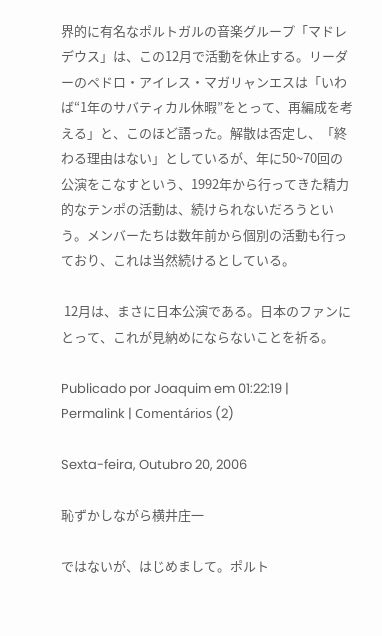界的に有名なポルトガルの音楽グループ「マドレデウス」は、この12月で活動を休止する。リーダーのペドロ・アイレス・マガリャンエスは「いわば“1年のサバティカル休暇”をとって、再編成を考える」と、このほど語った。解散は否定し、「終わる理由はない」としているが、年に50~70回の公演をこなすという、1992年から行ってきた精力的なテンポの活動は、続けられないだろうという。メンバーたちは数年前から個別の活動も行っており、これは当然続けるとしている。

 12月は、まさに日本公演である。日本のファンにとって、これが見納めにならないことを祈る。

Publicado por Joaquim em 01:22:19 | Permalink | Comentários (2)

Sexta-feira, Outubro 20, 2006

恥ずかしながら横井庄一

ではないが、はじめまして。ポルト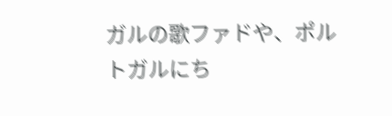ガルの歌ファドや、ポルトガルにち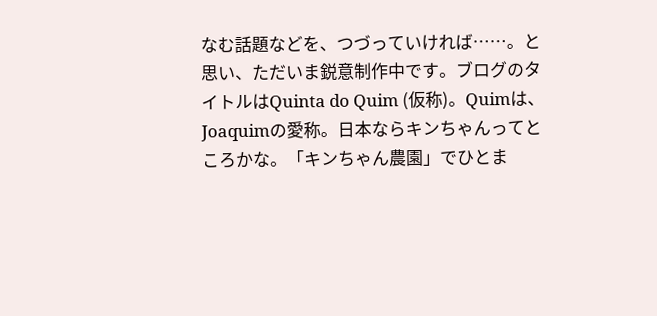なむ話題などを、つづっていければ……。と思い、ただいま鋭意制作中です。ブログのタイトルはQuinta do Quim (仮称)。Quimは、Joaquimの愛称。日本ならキンちゃんってところかな。「キンちゃん農園」でひとま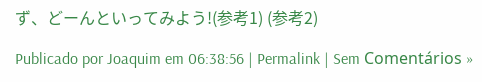ず、どーんといってみよう!(参考1) (参考2)

Publicado por Joaquim em 06:38:56 | Permalink | Sem Comentários »